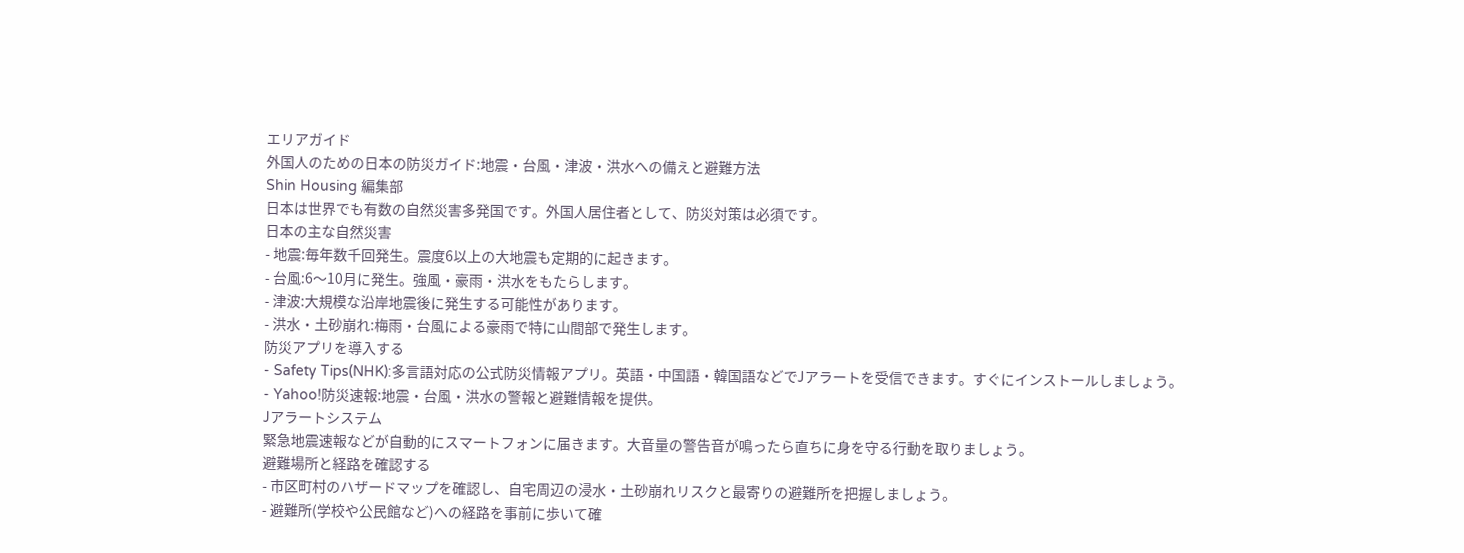エリアガイド
外国人のための日本の防災ガイド:地震・台風・津波・洪水への備えと避難方法
Shin Housing 編集部
日本は世界でも有数の自然災害多発国です。外国人居住者として、防災対策は必須です。
日本の主な自然災害
- 地震:毎年数千回発生。震度6以上の大地震も定期的に起きます。
- 台風:6〜10月に発生。強風・豪雨・洪水をもたらします。
- 津波:大規模な沿岸地震後に発生する可能性があります。
- 洪水・土砂崩れ:梅雨・台風による豪雨で特に山間部で発生します。
防災アプリを導入する
- Safety Tips(NHK):多言語対応の公式防災情報アプリ。英語・中国語・韓国語などでJアラートを受信できます。すぐにインストールしましょう。
- Yahoo!防災速報:地震・台風・洪水の警報と避難情報を提供。
Jアラートシステム
緊急地震速報などが自動的にスマートフォンに届きます。大音量の警告音が鳴ったら直ちに身を守る行動を取りましょう。
避難場所と経路を確認する
- 市区町村のハザードマップを確認し、自宅周辺の浸水・土砂崩れリスクと最寄りの避難所を把握しましょう。
- 避難所(学校や公民館など)への経路を事前に歩いて確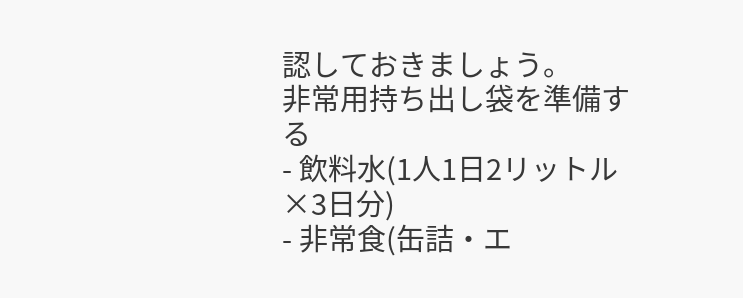認しておきましょう。
非常用持ち出し袋を準備する
- 飲料水(1人1日2リットル×3日分)
- 非常食(缶詰・エ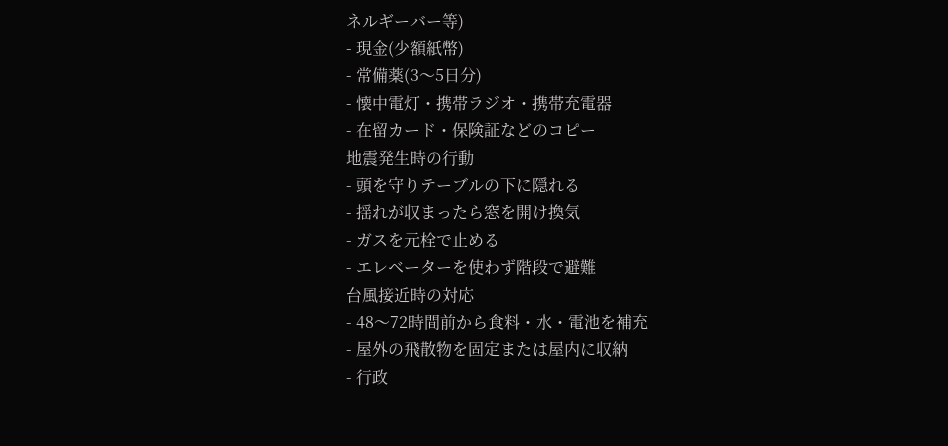ネルギーバー等)
- 現金(少額紙幣)
- 常備薬(3〜5日分)
- 懐中電灯・携帯ラジオ・携帯充電器
- 在留カード・保険証などのコピー
地震発生時の行動
- 頭を守りテーブルの下に隠れる
- 揺れが収まったら窓を開け換気
- ガスを元栓で止める
- エレベーターを使わず階段で避難
台風接近時の対応
- 48〜72時間前から食料・水・電池を補充
- 屋外の飛散物を固定または屋内に収納
- 行政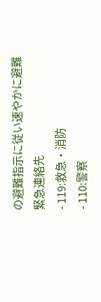の避難指示に従い速やかに避難
緊急連絡先
- 119:救急・消防
- 110:警察